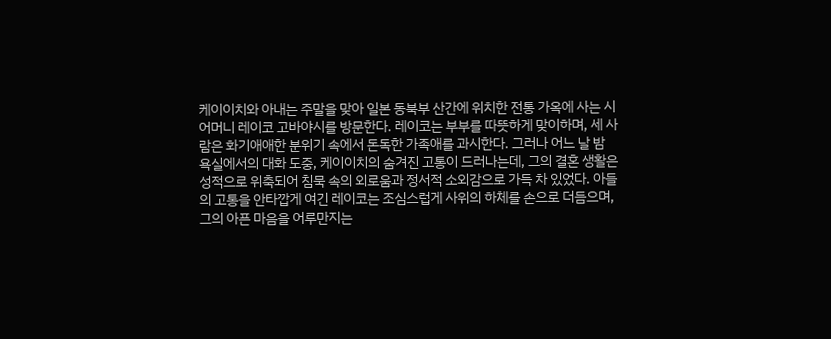케이이치와 아내는 주말을 맞아 일본 동북부 산간에 위치한 전통 가옥에 사는 시어머니 레이코 고바야시를 방문한다. 레이코는 부부를 따뜻하게 맞이하며, 세 사람은 화기애애한 분위기 속에서 돈독한 가족애를 과시한다. 그러나 어느 날 밤 욕실에서의 대화 도중, 케이이치의 숨겨진 고통이 드러나는데, 그의 결혼 생활은 성적으로 위축되어 침묵 속의 외로움과 정서적 소외감으로 가득 차 있었다. 아들의 고통을 안타깝게 여긴 레이코는 조심스럽게 사위의 하체를 손으로 더듬으며, 그의 아픈 마음을 어루만지는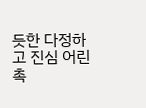듯한 다정하고 진심 어린 촉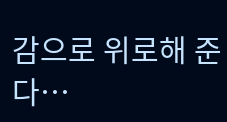감으로 위로해 준다…